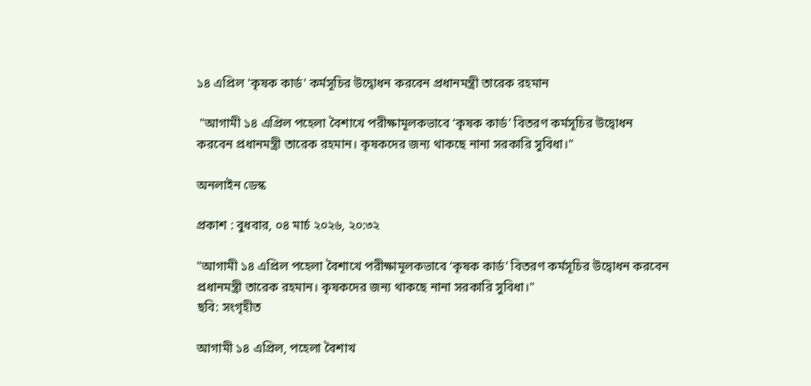১৪ এপ্রিল 'কৃষক কার্ড' কর্মসূচির উদ্বোধন করবেন প্রধানমন্ত্রী তারেক রহমান

 "আগামী ১৪ এপ্রিল পহেলা বৈশাখে পরীক্ষামূলকভাবে ‘কৃষক কার্ড’ বিতরণ কর্মসূচির উদ্বোধন করবেন প্রধানমন্ত্রী তারেক রহমান। কৃষকদের জন্য থাকছে নানা সরকারি সুবিধা।"

অনলাইন ডেস্ক

প্রকাশ : বুধবার, ০৪ মার্চ ২০২৬, ২০:৩২

"আগামী ১৪ এপ্রিল পহেলা বৈশাখে পরীক্ষামূলকভাবে ‘কৃষক কার্ড’ বিতরণ কর্মসূচির উদ্বোধন করবেন প্রধানমন্ত্রী তারেক রহমান। কৃষকদের জন্য থাকছে নানা সরকারি সুবিধা।"
ছবি: সংগৃহীত

আগামী ১৪ এপ্রিল, পহেলা বৈশাখ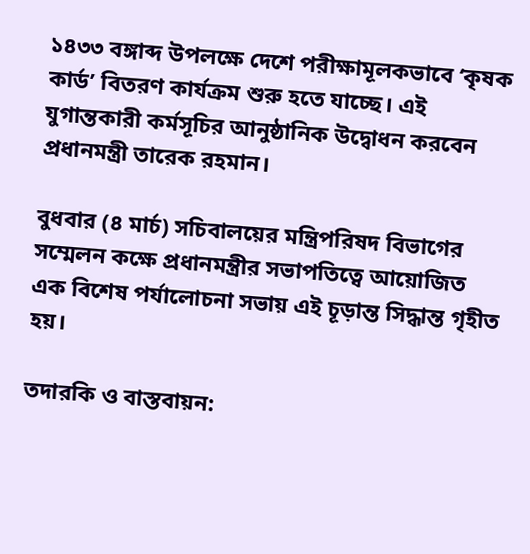১৪৩৩ বঙ্গাব্দ উপলক্ষে দেশে পরীক্ষামূলকভাবে ‘কৃষক কার্ড’ বিতরণ কার্যক্রম শুরু হতে যাচ্ছে। এই যুগান্তকারী কর্মসূচির আনুষ্ঠানিক উদ্বোধন করবেন প্রধানমন্ত্রী তারেক রহমান।

বুধবার (৪ মার্চ) সচিবালয়ের মন্ত্রিপরিষদ বিভাগের সম্মেলন কক্ষে প্রধানমন্ত্রীর সভাপতিত্বে আয়োজিত এক বিশেষ পর্যালোচনা সভায় এই চূড়ান্ত সিদ্ধান্ত গৃহীত হয়।

তদারকি ও বাস্তবায়ন: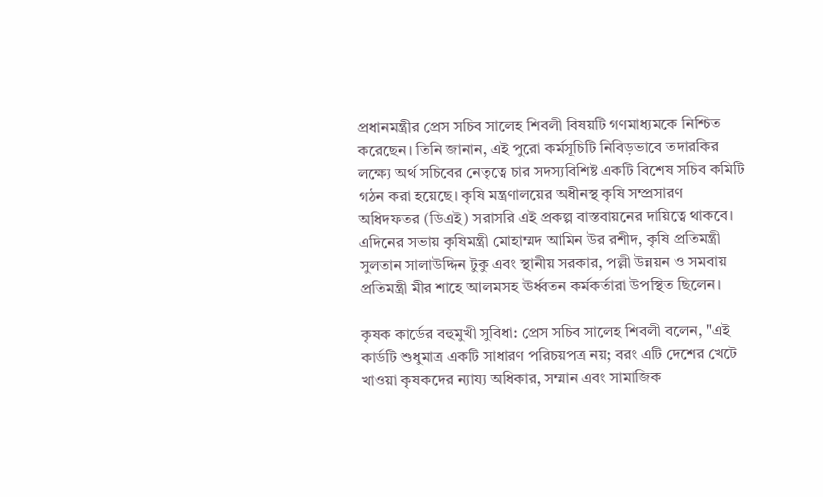প্রধানমন্ত্রীর প্রেস সচিব সালেহ শিবলী বিষয়টি গণমাধ্যমকে নিশ্চিত করেছেন। তিনি জানান, এই পুরো কর্মসূচিটি নিবিড়ভাবে তদারকির লক্ষ্যে অর্থ সচিবের নেতৃত্বে চার সদস্যবিশিষ্ট একটি বিশেষ সচিব কমিটি গঠন করা হয়েছে। কৃষি মন্ত্রণালয়ের অধীনস্থ কৃষি সম্প্রসারণ অধিদফতর (ডিএই) সরাসরি এই প্রকল্প বাস্তবায়নের দায়িত্বে থাকবে। এদিনের সভায় কৃষিমন্ত্রী মোহাম্মদ আমিন উর রশীদ, কৃষি প্রতিমন্ত্রী সুলতান সালাউদ্দিন টুকু এবং স্থানীয় সরকার, পল্লী উন্নয়ন ও সমবায় প্রতিমন্ত্রী মীর শাহে আলমসহ ঊর্ধ্বতন কর্মকর্তারা উপস্থিত ছিলেন।

কৃষক কার্ডের বহুমুখী সুবিধা: প্রেস সচিব সালেহ শিবলী বলেন, "এই কার্ডটি শুধুমাত্র একটি সাধারণ পরিচয়পত্র নয়; বরং এটি দেশের খেটে খাওয়া কৃষকদের ন্যায্য অধিকার, সম্মান এবং সামাজিক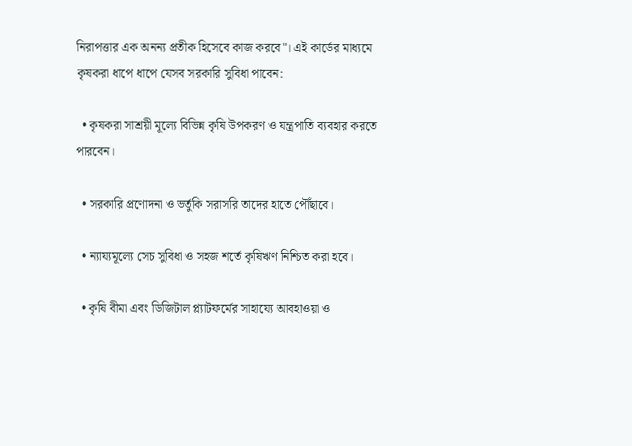নিরাপত্তার এক অনন্য প্রতীক হিসেবে কাজ করবে"। এই কার্ডের মাধ্যমে কৃষকরা ধাপে ধাপে যেসব সরকারি সুবিধা পাবেন:

  • কৃষকরা সাশ্রয়ী মূল্যে বিভিন্ন কৃষি উপকরণ ও যন্ত্রপাতি ব্যবহার করতে পারবেন।

  • সরকারি প্রণোদনা ও ভর্তুকি সরাসরি তাদের হাতে পৌঁছাবে।

  • ন্যায্যমূল্যে সেচ সুবিধা ও সহজ শর্তে কৃষিঋণ নিশ্চিত করা হবে।

  • কৃষি বীমা এবং ডিজিটাল প্ল্যাটফর্মের সাহায্যে আবহাওয়া ও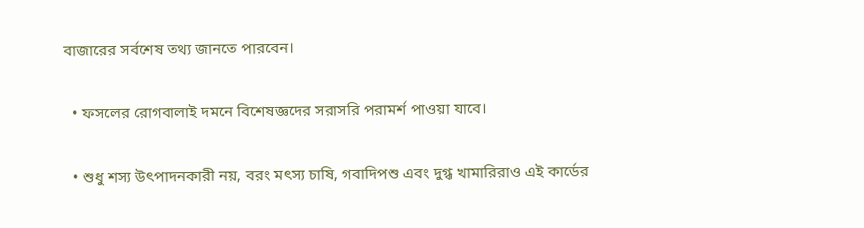বাজারের সর্বশেষ তথ্য জানতে পারবেন।

  • ফসলের রোগবালাই দমনে বিশেষজ্ঞদের সরাসরি পরামর্শ পাওয়া যাবে।

  • শুধু শস্য উৎপাদনকারী নয়, বরং মৎস্য চাষি, গবাদিপশু এবং দুগ্ধ খামারিরাও এই কার্ডের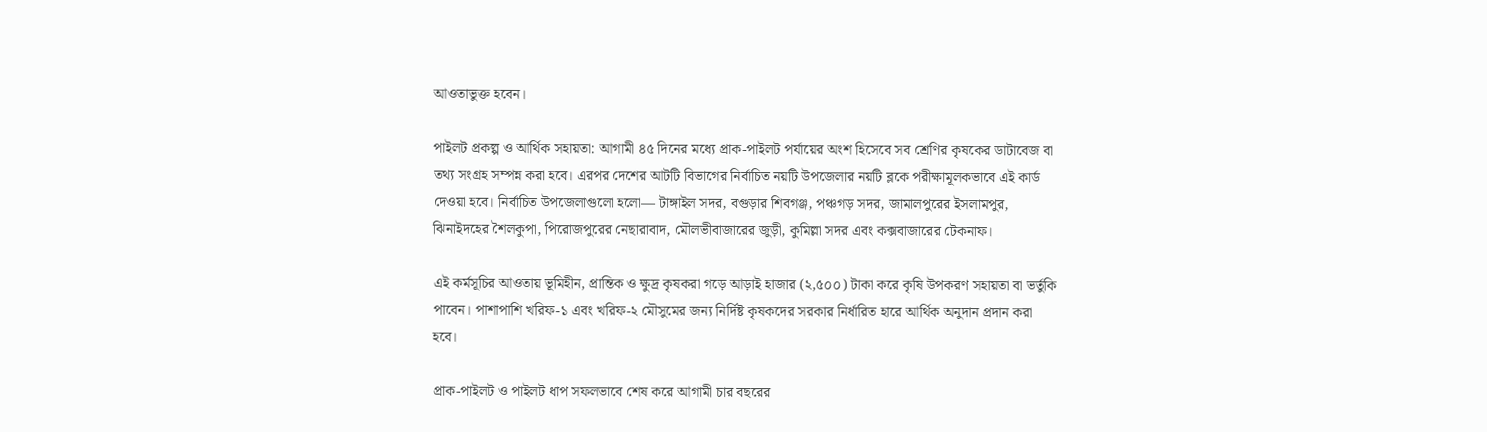আওতাভুক্ত হবেন।

পাইলট প্রকল্প ও আর্থিক সহায়তা: আগামী ৪৫ দিনের মধ্যে প্রাক-পাইলট পর্যায়ের অংশ হিসেবে সব শ্রেণির কৃষকের ডাটাবেজ বা তথ্য সংগ্রহ সম্পন্ন করা হবে। এরপর দেশের আটটি বিভাগের নির্বাচিত নয়টি উপজেলার নয়টি ব্লকে পরীক্ষামূলকভাবে এই কার্ড দেওয়া হবে। নির্বাচিত উপজেলাগুলো হলো— টাঙ্গাইল সদর, বগুড়ার শিবগঞ্জ, পঞ্চগড় সদর, জামালপুরের ইসলামপুর, ঝিনাইদহের শৈলকুপা, পিরোজপুরের নেছারাবাদ, মৌলভীবাজারের জুড়ী, কুমিল্লা সদর এবং কক্সবাজারের টেকনাফ।

এই কর্মসূচির আওতায় ভূমিহীন, প্রান্তিক ও ক্ষুদ্র কৃষকরা গড়ে আড়াই হাজার (২,৫০০) টাকা করে কৃষি উপকরণ সহায়তা বা ভর্তুকি পাবেন। পাশাপাশি খরিফ-১ এবং খরিফ-২ মৌসুমের জন্য নির্দিষ্ট কৃষকদের সরকার নির্ধারিত হারে আর্থিক অনুদান প্রদান করা হবে।

প্রাক-পাইলট ও পাইলট ধাপ সফলভাবে শেষ করে আগামী চার বছরের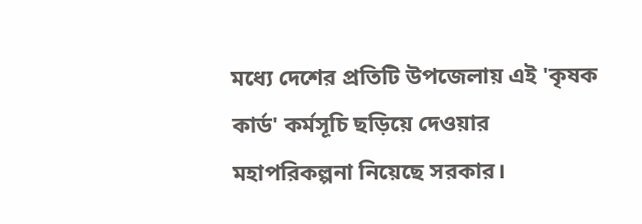মধ্যে দেশের প্রতিটি উপজেলায় এই 'কৃষক কার্ড' কর্মসূচি ছড়িয়ে দেওয়ার মহাপরিকল্পনা নিয়েছে সরকার।